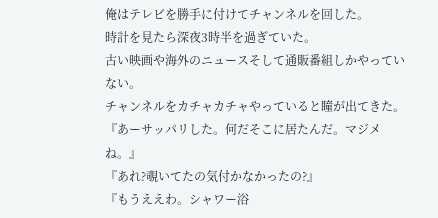俺はテレビを勝手に付けてチャンネルを回した。
時計を見たら深夜3時半を過ぎていた。
古い映画や海外のニュースそして通販番組しかやっていない。
チャンネルをカチャカチャやっていると瞳が出てきた。
『あーサッパリした。何だそこに居たんだ。マジメね。』
『あれ?覗いてたの気付かなかったの?』
『もうええわ。シャワー浴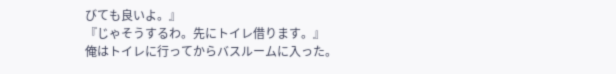びても良いよ。』
『じゃそうするわ。先にトイレ借ります。』
俺はトイレに行ってからバスルームに入った。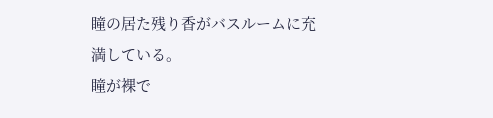瞳の居た残り香がバスルームに充満している。
瞳が裸で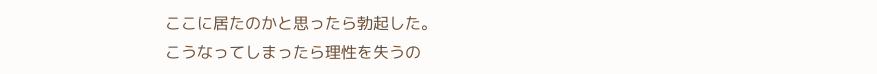ここに居たのかと思ったら勃起した。
こうなってしまったら理性を失うの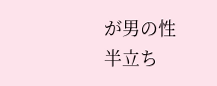が男の性
半立ち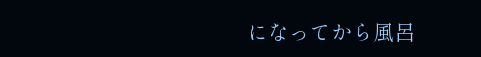になってから風呂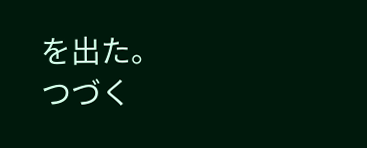を出た。
つづく